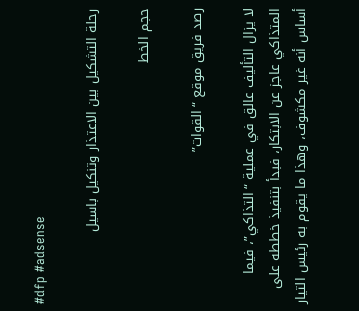#dfp #adsense

رحلة التشكيل بين الاعتذار وتنكيل باسيل

حجم الخط

رصد فريق موقع “القوات”

لا يزال التأليف عالق في عملية “التذاكي”، فيما المتذاكي عاجز عن الابتكار، فبدأ بتنفيذ خططه على أساس أنه غير مكشوف، وهذا ما يقوم به رئيس التيار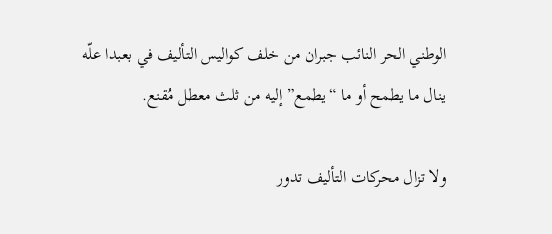الوطني الحر النائب جبران من خلف كواليس التأليف في بعبدا علّه ينال ما يطمح أو ما “يطمع” إليه من ثلث معطل مُقنع.

ولا تزال محركات التأليف تدور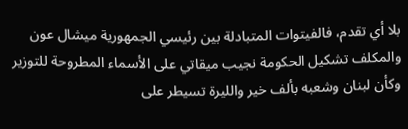بلا أي تقدم، فالفيتوات المتبادلة بين رئيسي الجمهورية ميشال عون والمكلف تشكيل الحكومة نجيب ميقاتي على الأسماء المطروحة للتوزير وكأن لبنان وشعبه بألف خير والليرة تسيطر على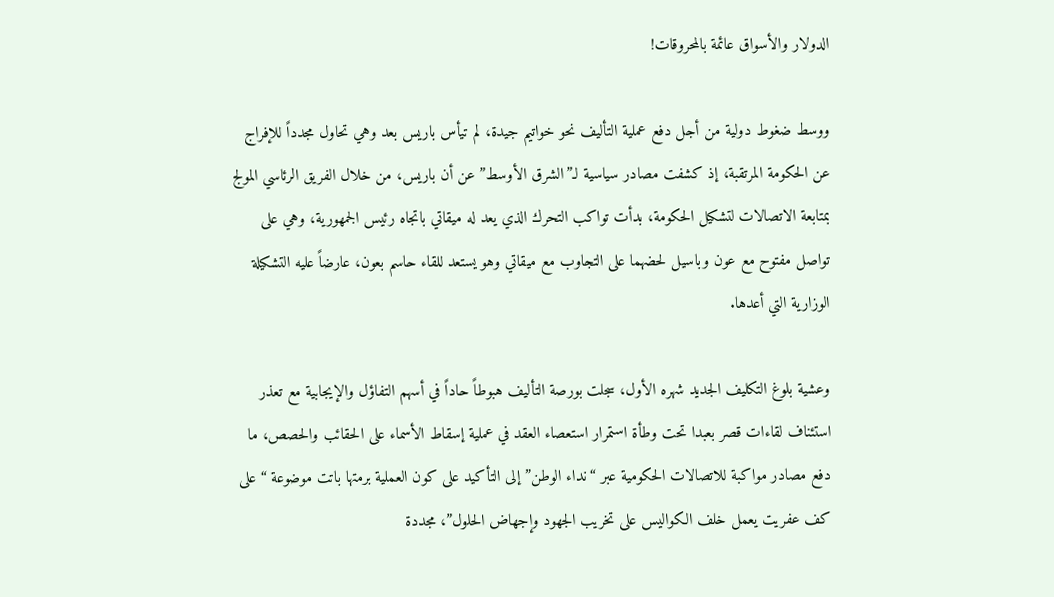الدولار والأسواق عائمة بالمحروقات!

ووسط ضغوط دولية من أجل دفع عملية التأليف نحو خواتيم جيدة، لم تيأس باريس بعد وهي تحاول مجدداً للإفراج عن الحكومة المرتقبة، إذ كشفت مصادر سياسية لـ”الشرق الأوسط” عن أن باريس، من خلال الفريق الرئاسي المولج بمتابعة الاتصالات لتشكيل الحكومة، بدأت تواكب التحرك الذي يعد له ميقاتي باتجاه رئيس الجمهورية، وهي على تواصل مفتوح مع عون وباسيل لحضهما على التجاوب مع ميقاتي وهو يستعد للقاء حاسم بعون، عارضاً عليه التشكيلة الوزارية التي أعدها.

وعشية بلوغ التكليف الجديد شهره الأول، سجلت بورصة التأليف هبوطاً حاداً في أسهم التفاؤل والإيجابية مع تعذر استئناف لقاءات قصر بعبدا تحت وطأة استمرار استعصاء العقد في عملية إسقاط الأسماء على الحقائب والحصص، ما دفع مصادر مواكبة للاتصالات الحكومية عبر “نداء الوطن” إلى التأكيد على كون العملية برمتها باتت موضوعة “على كف عفريت يعمل خلف الكواليس على تخريب الجهود وإجهاض الحلول”، مجددة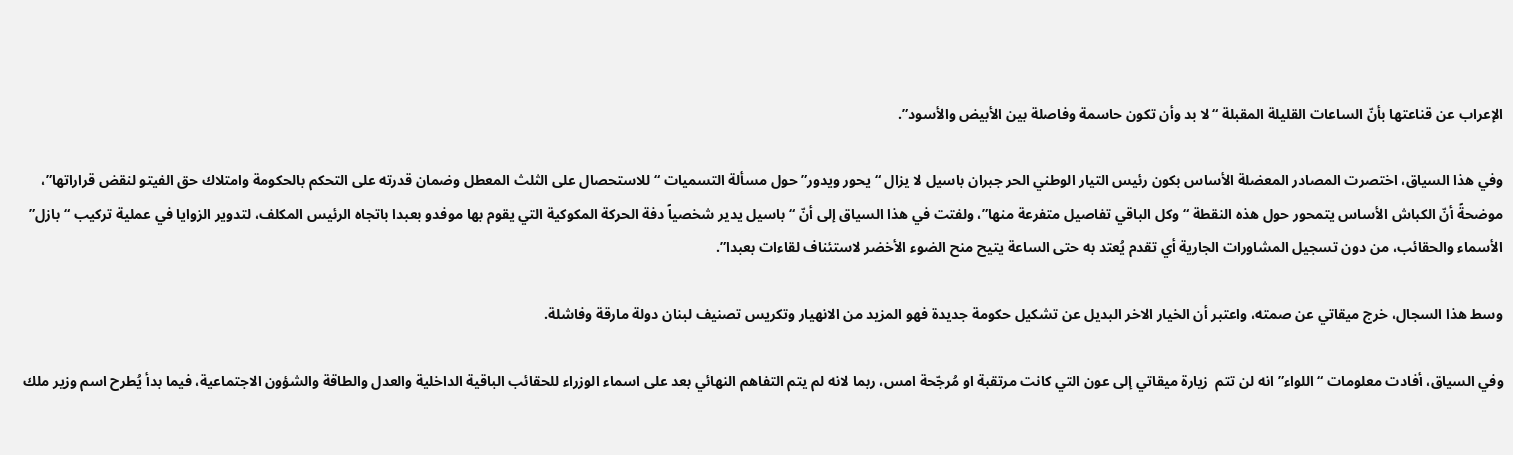الإعراب عن قناعتها بأنّ الساعات القليلة المقبلة “لا بد وأن تكون حاسمة وفاصلة بين الأبيض والأسود”.

وفي هذا السياق، اختصرت المصادر المعضلة الأساس بكون رئيس التيار الوطني الحر جبران باسيل لا يزال “يحور ويدور” حول مسألة التسميات “للاستحصال على الثلث المعطل وضمان قدرته على التحكم بالحكومة وامتلاك حق الفيتو لنقض قراراتها”، موضحةً أنّ الكباش الأساس يتمحور حول هذه النقطة “وكل الباقي تفاصيل متفرعة منها”، ولفتت في هذا السياق إلى أنّ “باسيل يدير شخصياً دفة الحركة المكوكية التي يقوم بها موفدو بعبدا باتجاه الرئيس المكلف، لتدوير الزوايا في عملية تركيب “بازل” الأسماء والحقائب، من دون تسجيل المشاورات الجارية أي تقدم يُعتد به حتى الساعة يتيح منح الضوء الأخضر لاستئناف لقاءات بعبدا”.

وسط هذا السجال، خرج ميقاتي عن صمته، واعتبر أن الخيار الاخر البديل عن تشكيل حكومة جديدة فهو المزيد من الانهيار وتكريس تصنيف لبنان دولة مارقة وفاشلة.

وفي السياق، أفادت معلومات “اللواء” انه لن تتم  زيارة ميقاتي إلى عون التي كانت مرتقبة او مُرجّحة امس، ربما لانه لم يتم التفاهم النهائي بعد على اسماء الوزراء للحقائب الباقية الداخلية والعدل والطاقة والشؤون الاجتماعية، فيما بدأ يُطرح اسم وزير ملك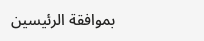بموافقة الرئيسين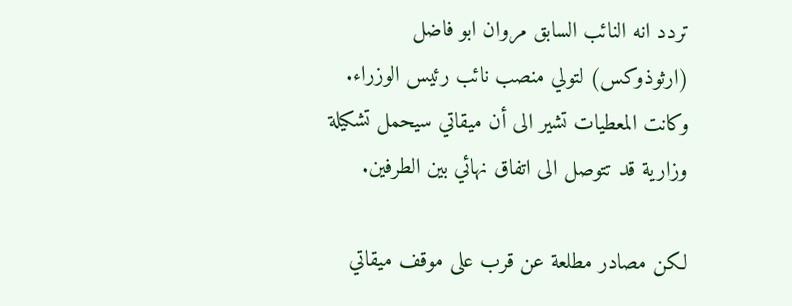تردد انه النائب السابق مروان ابو فاضل (ارثوذوكس) لتولي منصب نائب رئيس الوزراء. وكانت المعطيات تشير الى أن ميقاتي سيحمل تشكيلة وزارية قد تتوصل الى اتفاق نهائي بين الطرفين.

لكن مصادر مطلعة عن قرب على موقف ميقاتي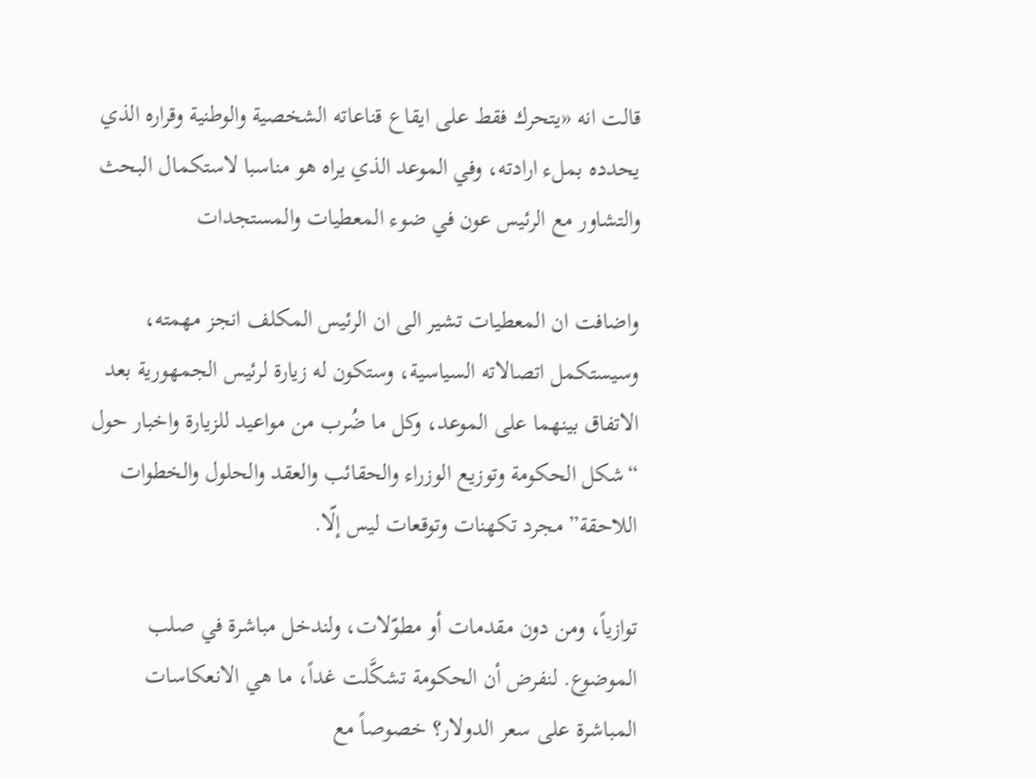قالت انه «يتحرك فقط على ايقاع قناعاته الشخصية والوطنية وقراره الذي يحدده بملء ارادته، وفي الموعد الذي يراه هو مناسبا لاستكمال البحث والتشاور مع الرئيس عون في ضوء المعطيات والمستجدات

واضافت ان المعطيات تشير الى ان الرئيس المكلف انجز مهمته، وسيستكمل اتصالاته السياسية، وستكون له زيارة لرئيس الجمهورية بعد الاتفاق بينهما على الموعد، وكل ما ضُرب من مواعيد للزيارة واخبار حول “شكل الحكومة وتوزيع الوزراء والحقائب والعقد والحلول والخطوات اللاحقة” مجرد تكهنات وتوقعات ليس إلّا.

توازياً، ومن دون مقدمات أو مطوّلات، ولندخل مباشرة في صلب الموضوع. لنفرض أن الحكومة تشكَّلت غداً، ما هي الانعكاسات المباشرة على سعر الدولار؟ خصوصاً مع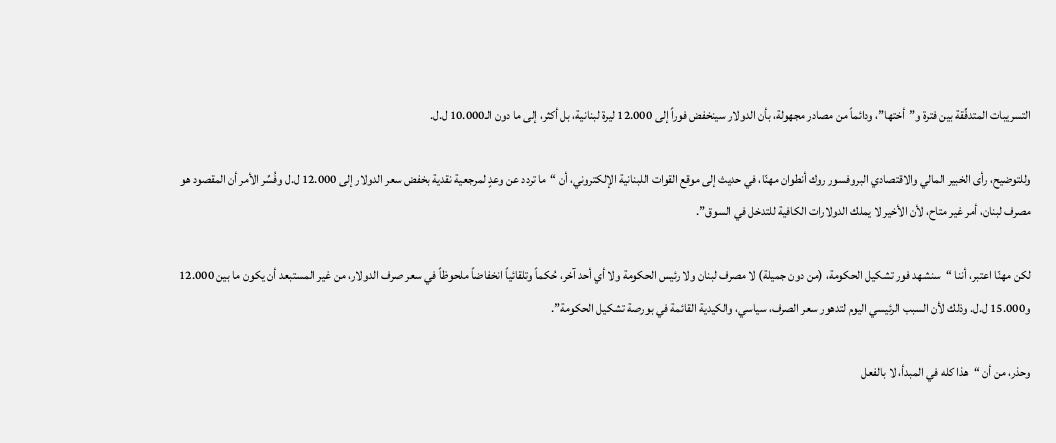التسريبات المتدفِّقة بين فترة و”أختها”، ودائماً من مصادر مجهولة، بأن الدولار سينخفض فوراً إلى 12.000 ليرة لبنانية، بل أكثر، إلى ما دون الـ10.000 ل.ل.

وللتوضيح، رأى الخبير المالي والاقتصادي البروفسور روك أنطوان مهنّا، في حديث إلى موقع القوات اللبنانية الإلكتروني، أن “ما تردد عن وعدٍ لمرجعية نقدية بخفض سعر الدولار إلى 12.000 ل.ل وفُسِّر الأمر أن المقصود هو مصرف لبنان، أمر غير متاح، لأن الأخير لا يملك الدولارات الكافية للتدخل في السوق”.

لكن مهنّا اعتبر، أننا “سنشهد فور تشكيل الحكومة، (من دون جميلة) لا مصرف لبنان ولا رئيس الحكومة ولا أي أحد آخر، حُكماً وتلقائياً انخفاضاً ملحوظاً في سعر صرف الدولار، من غير المستبعد أن يكون ما بين 12.000 و15.000 ل.ل. وذلك لأن السبب الرئيسي اليوم لتدهور سعر الصرف، سياسي، والكيدية القائمة في بورصة تشكيل الحكومة”.

وحذر، من أن “هذا كله في المبدأ، لا بالفعل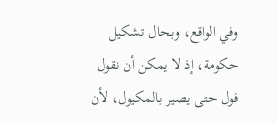وفي الواقع، وبحال تشكيل حكومة، إذ لا يمكن أن نقول فول حتى يصير بالمكيول، لأن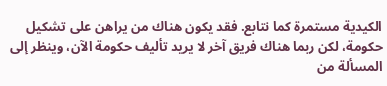الكيدية مستمرة كما نتابع. فقد يكون هناك من يراهن على تشكيل حكومة، لكن ربما هناك فريق آخر لا يريد تأليف حكومة الآن، وينظر إلى المسألة من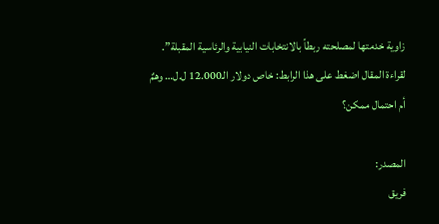زاوية خدمتها لمصلحته ربطاً بالانتخابات النيابية والرئاسية المقبلة”. لقراءة المقال اضغط على هذا الرابط: خاص دولار الـ12.000 ل.ل… وهمٌ أم احتمال ممكن؟

المصدر:
فريق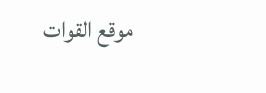موقع القوات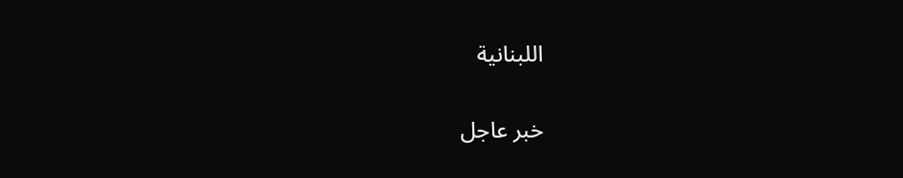اللبنانية

خبر عاجل